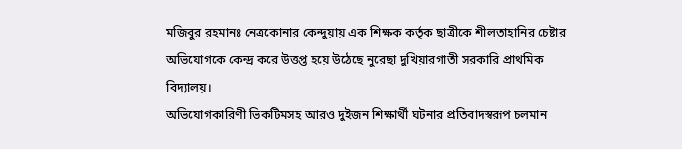মজিবুর রহমানঃ নেত্রকোনার কেন্দুয়ায় এক শিক্ষক কর্তৃক ছাত্রীকে শীলতাহানির চেষ্টার অভিযোগকে কেন্দ্র করে উত্তপ্ত হয়ে উঠেছে নুরেছা দুখিয়ারগাতী সরকারি প্রাথমিক বিদ্যালয়।
অভিযোগকারিণী ভিকটিমসহ আরও দুইজন শিক্ষার্থী ঘটনার প্রতিবাদস্বরূপ চলমান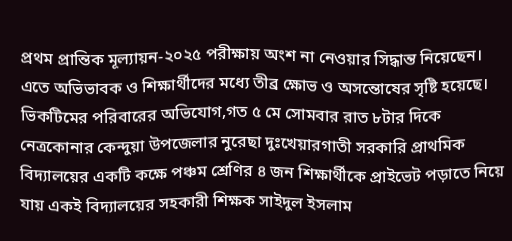প্রথম প্রান্তিক মূল্যায়ন-২০২৫ পরীক্ষায় অংশ না নেওয়ার সিদ্ধান্ত নিয়েছেন। এতে অভিভাবক ও শিক্ষার্থীদের মধ্যে তীব্র ক্ষোভ ও অসন্তোষের সৃষ্টি হয়েছে।
ভিকটিমের পরিবারের অভিযোগ,গত ৫ মে সোমবার রাত ৮টার দিকে নেত্রকোনার কেন্দুয়া উপজেলার নুরেছা দুঃখেয়ারগাতী সরকারি প্রাথমিক বিদ্যালয়ের একটি কক্ষে পঞ্চম শ্রেণির ৪ জন শিক্ষার্থীকে প্রাইভেট পড়াতে নিয়ে যায় একই বিদ্যালয়ের সহকারী শিক্ষক সাইদুল ইসলাম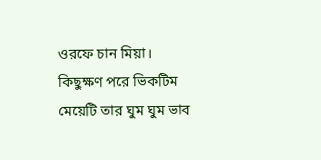ওরফে চান মিয়া।
কিছুক্ষণ পরে ভিকটিম মেয়েটি তার ঘুম ঘুম ভাব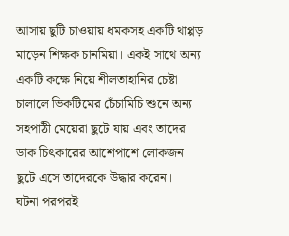আসায় ছুটি চাওয়ায় ধমকসহ একটি থাপ্পড় মাড়েন শিক্ষক চানমিয়া। একই সাথে অন্য একটি কক্ষে নিয়ে শীলতাহানির চেষ্টা চালালে ভিকটিমের চেঁচামিচি শুনে অন্য সহপাঠী মেয়েরা ছুটে যায় এবং তাদের ডাক চিৎকারের আশেপাশে লোকজন ছুটে এসে তাদেরকে উদ্ধার করেন।
ঘটনা পরপরই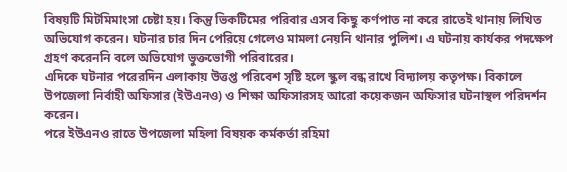বিষয়টি মিটমিমাংসা চেষ্টা হয়। কিন্তু ভিকটিমের পরিবার এসব কিছু কর্ণপাত না করে রাতেই থানায় লিখিত অভিযোগ করেন। ঘটনার চার দিন পেরিয়ে গেলেও মামলা নেয়নি থানার পুলিশ। এ ঘটনায় কার্যকর পদক্ষেপ গ্রহণ করেননি বলে অভিযোগ ভুক্তভোগী পরিবারের।
এদিকে ঘটনার পরেরদিন এলাকায় উত্তপ্ত পরিবেশ সৃষ্টি হলে স্কুল বন্ধ রাখে বিদ্যালয় কতৃপক্ষ। বিকালে উপজেলা নির্বাহী অফিসার (ইউএনও) ও শিক্ষা অফিসারসহ আরো কয়েকজন অফিসার ঘটনাস্থল পরিদর্শন করেন।
পরে ইউএনও রাতে উপজেলা মহিলা বিষয়ক কর্মকর্তা রহিমা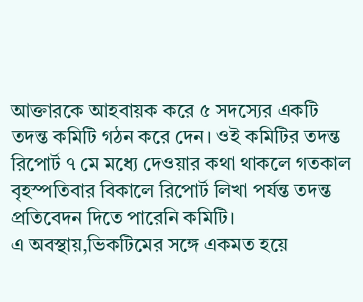আক্তারকে আহবায়ক করে ৫ সদস্যের একটি তদন্ত কমিটি গঠন করে দেন। ওই কমিটির তদন্ত রিপোর্ট ৭ মে মধ্যে দেওয়ার কথা থাকলে গতকাল বৃহস্পতিবার বিকালে রিপোর্ট লিখা পর্যন্ত তদন্ত প্রতিবেদন দিতে পারেনি কমিটি।
এ অবস্থায়,ভিকটিমের সঙ্গে একমত হয়ে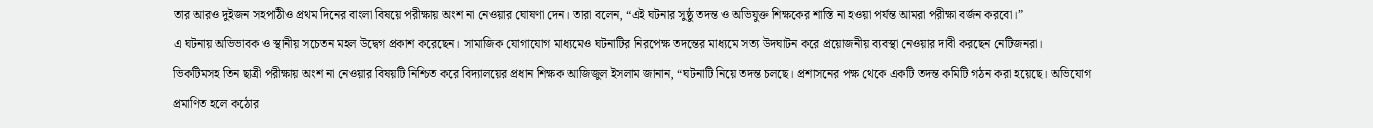তার আরও দুইজন সহপাঠীও প্রথম দিনের বাংলা বিষয়ে পরীক্ষায় অংশ না নেওয়ার ঘোষণা দেন। তারা বলেন, “এই ঘটনার সুষ্ঠু তদন্ত ও অভিযুক্ত শিক্ষকের শাস্তি না হওয়া পর্যন্ত আমরা পরীক্ষা বর্জন করবো।”
এ ঘটনায় অভিভাবক ও স্থানীয় সচেতন মহল উদ্বেগ প্রকাশ করেছেন। সামাজিক যোগাযোগ মাধ্যমেও ঘটনাটির নিরপেক্ষ তদন্তের মাধ্যমে সত্য উদঘাটন করে প্রয়োজনীয় ব্যবস্থা নেওয়ার দাবী করছেন নেটিজনরা।
ভিকটিমসহ তিন ছাত্রী পরীক্ষায় অংশ না নেওয়ার বিষয়টি নিশ্চিত করে বিদ্যালয়ের প্রধান শিক্ষক আজিজুল ইসলাম জানান, “ঘটনাটি নিয়ে তদন্ত চলছে। প্রশাসনের পক্ষ থেকে একটি তদন্ত কমিটি গঠন করা হয়েছে। অভিযোগ প্রমাণিত হলে কঠোর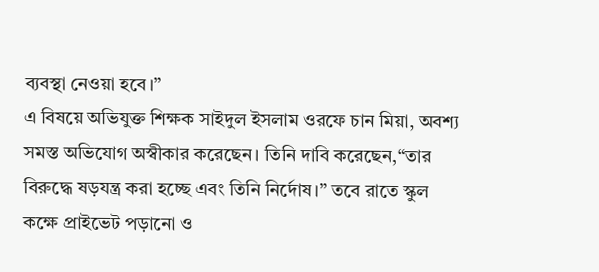ব্যবস্থা নেওয়া হবে।”
এ বিষয়ে অভিযুক্ত শিক্ষক সাইদুল ইসলাম ওরফে চান মিয়া, অবশ্য সমস্ত অভিযোগ অস্বীকার করেছেন। তিনি দাবি করেছেন,“তার বিরুদ্ধে ষড়যন্ত্র করা হচ্ছে এবং তিনি নির্দোষ।” তবে রাতে স্কুল কক্ষে প্রাইভেট পড়ানো ও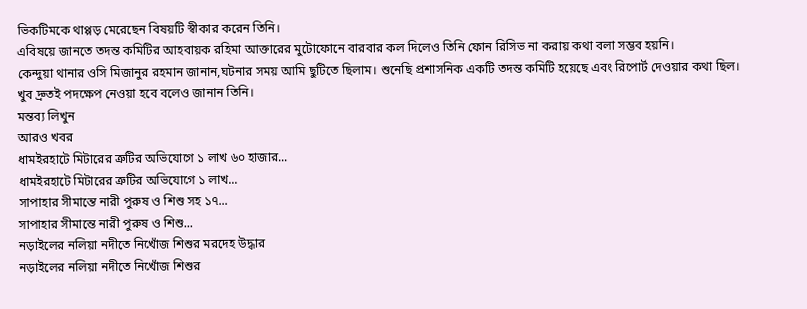ভিকটিমকে থাপ্পড় মেরেছেন বিষয়টি স্বীকার করেন তিনি।
এবিষয়ে জানতে তদন্ত কমিটির আহবায়ক রহিমা আক্তারের মুটোফোনে বারবার কল দিলেও তিনি ফোন রিসিভ না করায় কথা বলা সম্ভব হয়নি।
কেন্দুয়া থানার ওসি মিজানুর রহমান জানান,ঘটনার সময় আমি ছুটিতে ছিলাম। শুনেছি প্রশাসনিক একটি তদন্ত কমিটি হয়েছে এবং রিপোর্ট দেওয়ার কথা ছিল। খুব দ্রুতই পদক্ষেপ নেওয়া হবে বলেও জানান তিনি।
মন্তব্য লিখুন
আরও খবর
ধামইরহাটে মিটারের ত্রুটির অভিযোগে ১ লাখ ৬০ হাজার...
ধামইরহাটে মিটারের ত্রুটির অভিযোগে ১ লাখ...
সাপাহার সীমান্তে নারী পুরুষ ও শিশু সহ ১৭...
সাপাহার সীমান্তে নারী পুরুষ ও শিশু...
নড়াইলের নলিয়া নদীতে নিখোঁজ শিশুর মরদেহ উদ্ধার
নড়াইলের নলিয়া নদীতে নিখোঁজ শিশুর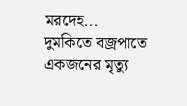মরদেহ...
দুমকিতে বজ্রপাতে একজনের মৃত্যু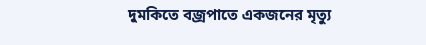দুমকিতে বজ্রপাতে একজনের মৃত্যু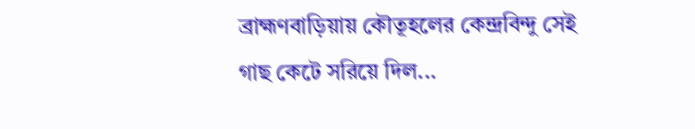ব্রাহ্মণবাড়িয়ায় কৌতূহলের কেন্দ্রবিন্দু সেই গাছ কেটে সরিয়ে দিল...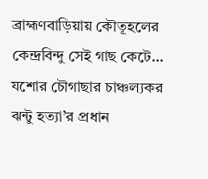ব্রাহ্মণবাড়িয়ায় কৌতূহলের কেন্দ্রবিন্দু সেই গাছ কেটে...
যশোর চৌগাছার চাঞ্চল্যকর ঝন্টু হত্যা’র প্রধান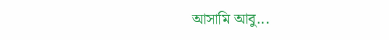আসামি আবু...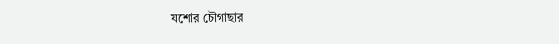যশোর চৌগাছার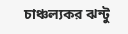চাঞ্চল্যকর ঝন্টু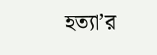হত্যা’র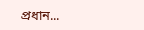প্রধান...